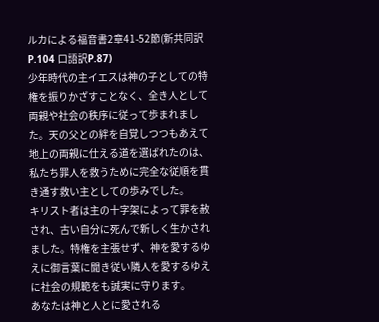ルカによる福音書2章41-52節(新共同訳P.104 口語訳P.87)
少年時代の主イエスは神の子としての特権を振りかざすことなく、全き人として両親や社会の秩序に従って歩まれました。天の父との絆を自覚しつつもあえて地上の両親に仕える道を選ばれたのは、私たち罪人を救うために完全な従順を貫き通す救い主としての歩みでした。
キリスト者は主の十字架によって罪を赦され、古い自分に死んで新しく生かされました。特権を主張せず、神を愛するゆえに御言葉に聞き従い隣人を愛するゆえに社会の規範をも誠実に守ります。
あなたは神と人とに愛される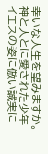幸いな人生を望みますか。神と人とに愛された少年イエスの姿に倣い誠実に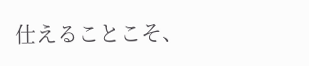仕えることこそ、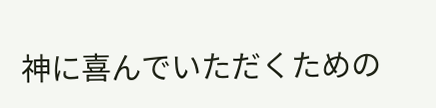神に喜んでいただくための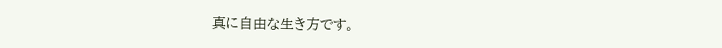真に自由な生き方です。